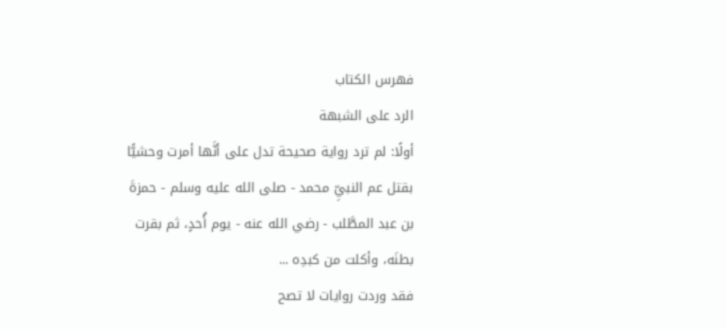فهرس الكتاب
الرد على الشبهة
أولًا: لم ترد رواية صحيحة تدل على أنَّها أمرت وحشيًّا بقتل عم النبيِّ محمد - صلى الله عليه وسلم - حمزةَ بن عبد المطَّلب - رضي الله عنه - يوم أُحدٍ، ثم بقرت بطنَه، وأكلت من كبدِه ...
فقد وردت روايات لا تصح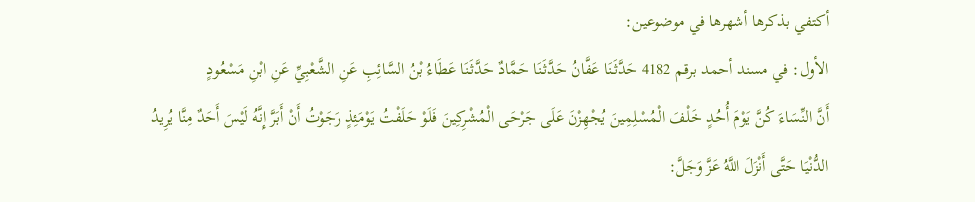أكتفي بذكرها أشهرها في موضوعين:
الأول: في مسند أحمد برقم 4182 حَدَّثَنَا عَفَّانُ حَدَّثَنَا حَمَّادٌ حَدَّثَنَا عَطَاءُ بْنُ السَّائِبِ عَنِ الشَّعْبِيِّ عَنِ ابْنِ مَسْعُودٍ
أَنَّ النِّسَاءَ كُنَّ يَوْمَ أُحُدٍ خَلْفَ الْمُسْلِمِينَ يُجْهِزْنَ عَلَى جَرْحَى الْمُشْرِكِينَ فَلَوْ حَلَفْتُ يَوْمَئِذٍ رَجَوْتُ أَنْ أَبَرَّ إِنَّهُ لَيْسَ أَحَدٌ مِنَّا يُرِيدُ الدُّنْيَا حَتَّى أَنْزَلَ اللَّهُ عَزَّ وَجَلَّ: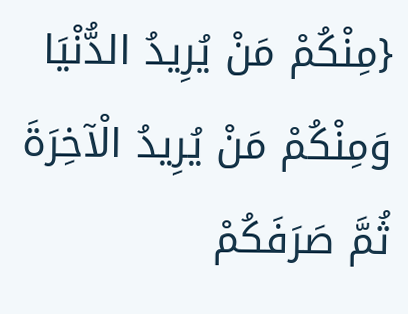{مِنْكُمْ مَنْ يُرِيدُ الدُّنْيَا وَمِنْكُمْ مَنْ يُرِيدُ الْآخِرَةَ ثُمَّ صَرَفَكُمْ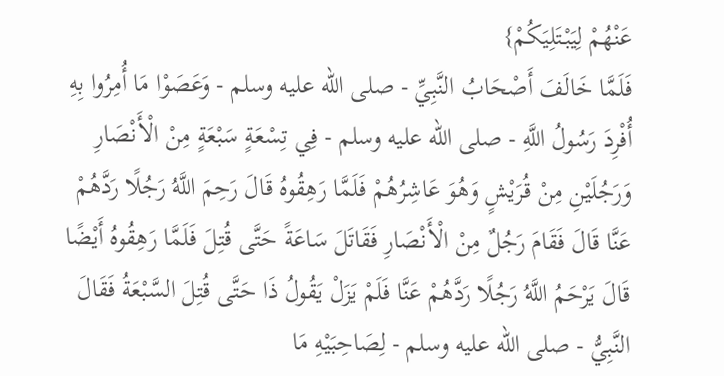عَنْهُمْ لِيَبْتَلِيَكُمْ}
فَلَمَّا خَالَفَ أَصْحَابُ النَّبِيِّ - صلى الله عليه وسلم - وَعَصَوْا مَا أُمِرُوا بِهِ أُفْرِدَ رَسُولُ اللَّهِ - صلى الله عليه وسلم - فِي تِسْعَةٍ سَبْعَةٍ مِنْ الْأَنْصَارِ وَرَجُلَيْنِ مِنْ قُرَيْشٍ وَهُوَ عَاشِرُهُمْ فَلَمَّا رَهِقُوهُ قَالَ رَحِمَ اللَّهُ رَجُلًا رَدَّهُمْ عَنَّا قَالَ فَقَامَ رَجُلٌ مِنْ الْأَنْصَارِ فَقَاتَلَ سَاعَةً حَتَّى قُتِلَ فَلَمَّا رَهِقُوهُ أَيْضًا قَالَ يَرْحَمُ اللَّهُ رَجُلًا رَدَّهُمْ عَنَّا فَلَمْ يَزَلْ يَقُولُ ذَا حَتَّى قُتِلَ السَّبْعَةُ فَقَالَ النَّبِيُّ - صلى الله عليه وسلم - لِصَاحِبَيْهِ مَا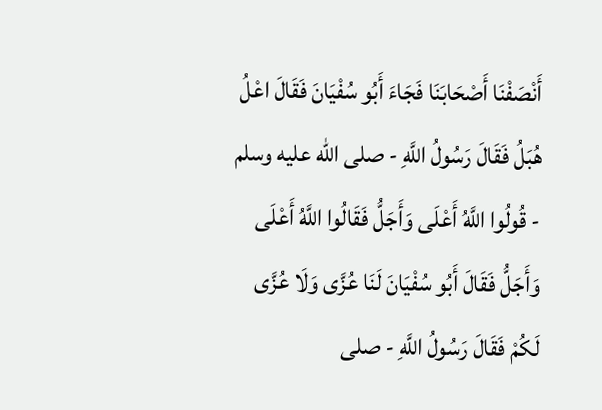أَنْصَفْنَا أَصْحَابَنَا فَجَاءَ أَبُو سُفْيَانَ فَقَالَ اعْلُ هُبَلُ فَقَالَ رَسُولُ اللَّهِ - صلى الله عليه وسلم - قُولُوا اللَّهُ أَعْلَى وَأَجَلُّ فَقَالُوا اللَّهُ أَعْلَى وَأَجَلُّ فَقَالَ أَبُو سُفْيَانَ لَنَا عُزَّى وَلَا عُزَّى لَكُمْ فَقَالَ رَسُولُ اللَّهِ - صلى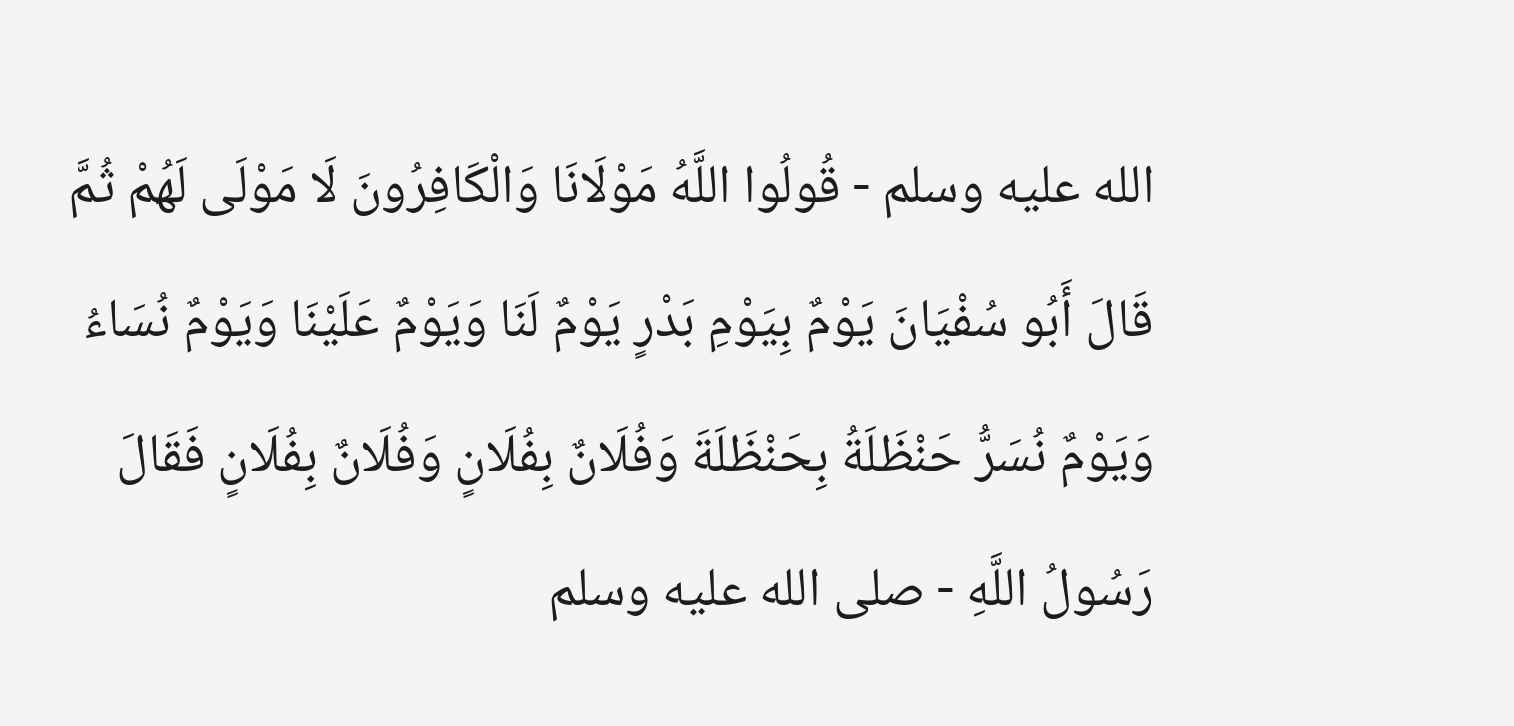الله عليه وسلم - قُولُوا اللَّهُ مَوْلَانَا وَالْكَافِرُونَ لَا مَوْلَى لَهُمْ ثُمَّ قَالَ أَبُو سُفْيَانَ يَوْمٌ بِيَوْمِ بَدْرٍ يَوْمٌ لَنَا وَيَوْمٌ عَلَيْنَا وَيَوْمٌ نُسَاءُ وَيَوْمٌ نُسَرُّ حَنْظَلَةُ بِحَنْظَلَةَ وَفُلَانٌ بِفُلَانٍ وَفُلَانٌ بِفُلَانٍ فَقَالَ رَسُولُ اللَّهِ - صلى الله عليه وسلم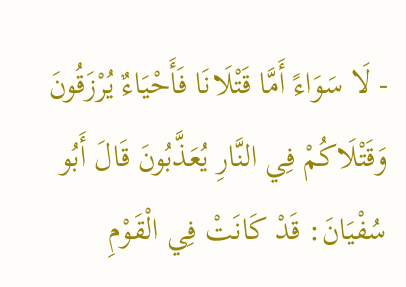- لَا سَوَاءً أَمَّا قَتْلَانَا فَأَحْيَاءٌ يُرْزَقُونَ وَقَتْلَاكُمْ فِي النَّارِ يُعَذَّبُونَ قَالَ أَبُو سُفْيَانَ: قَدْ كَانَتْ فِي الْقَوْمِ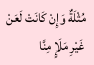مُثْلَةٌ وَإِنْ كَانَتْ لَعَنْ غَيْرِ مَلَإٍ مِنَّا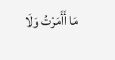مَا أَأَمَرْتُ وَلَا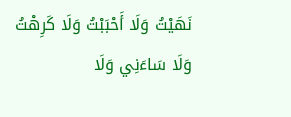نَهَيْتُ وَلَا أَحْبَبْتُ وَلَا كَرِهْتُ وَلَا سَاءَنِي وَلَا